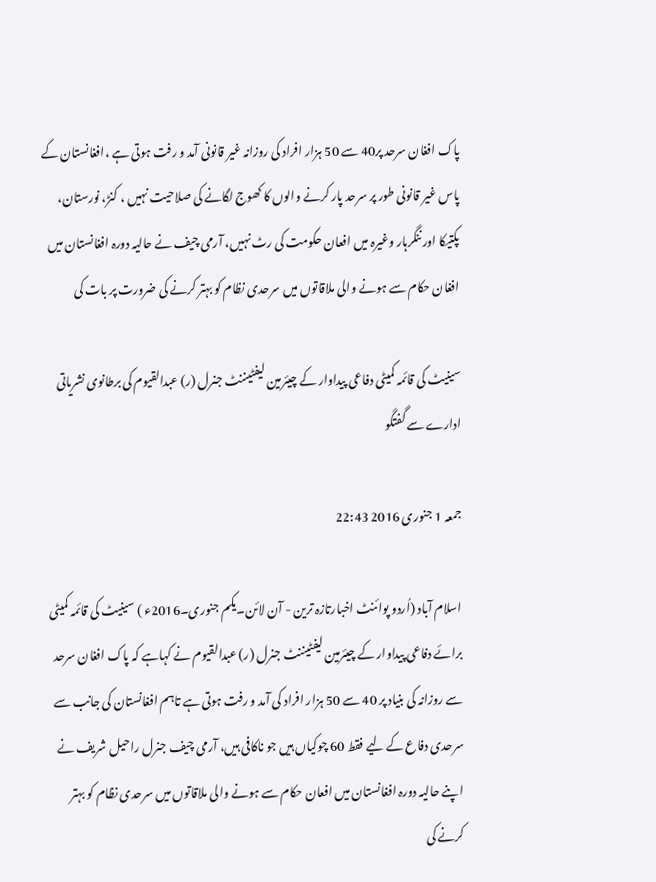پاک افغان سرحد پر40 سے 50 ہزار افراد کی روزانہ غیر قانونی آمد و رفت ہوتی ہے ،افغانستان کے پاس غیر قانونی طور پر سرحد پار کرنے والوں کا کھوج لگانے کی صلاحیت نہیں ، کنڑ، نورستان، پکتیکا اور ننگرہار وغیرہ میں افعان حکومت کی رٹ نہیں، آرمی چیف نے حالیہ دورہ افغانستان میں افغان حکام سے ہونے والی ملاقاتوں میں سرحدی نظام کو بہتر کرنے کی ضرورت پر بات کی

سینیٹ کی قائمہ کمیٹی دفاعی پیداوار کے چیئرمین لیفٹیننٹ جنرل (ر) عبدالقیوم کی برطانوی نشریاتی ادارے سے گفتگو

جمعہ 1 جنوری 2016 22:43

اسلام آباد (اُردو پوائنٹ اخبارتازہ ترین - آن لائن۔یکم جنوری۔2016ء ) سینیٹ کی قائمہ کمیٹی برائے دفاعی پیداوار کے چیئرمین لیفٹیننٹ جنرل (ر) عبدالقیوم نے کہاہے کہ پاک افغان سرحد سے روزانہ کی بنیاد پر 40 سے 50 ہزار افراد کی آمد و رفت ہوتی ہے تاہم افغانستان کی جانب سے سرحدی دفاع کے لیے فقط 60 چوکیاں ہیں جو ناکافی ہیں، آرمی چیف جنرل راحیل شریف نے اپنے حالیہ دورہ افغانستان میں افعان حکام سے ہونے والی ملاقاتوں میں سرحدی نظام کو بہتر کرنے کی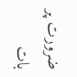ضرورت پر بات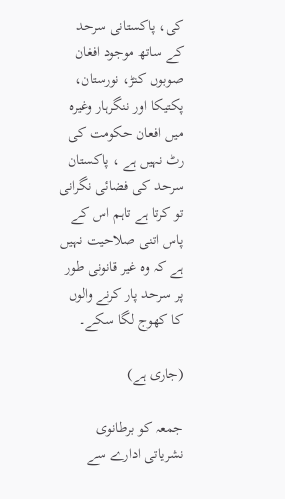کی، پاکستانی سرحد کے ساتھ موجود افغان صوبوں کنڑ، نورستان، پکتیکا اور ننگرہار وغیرہ میں افعان حکومت کی رٹ نہیں ہے ، پاکستان سرحد کی فضائی نگرانی تو کرتا ہے تاہم اس کے پاس اتنی صلاحیت نہیں ہے کہ وہ غیر قانونی طور پر سرحد پار کرنے والوں کا کھوج لگا سکے۔

(جاری ہے)

جمعہ کو برطانوی نشریاتی ادارے سے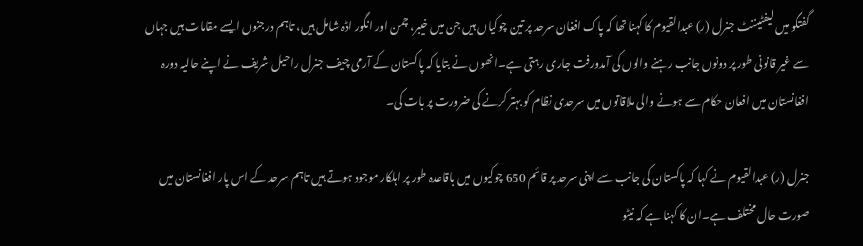گفتگو میں لیفٹیننٹ جنرل (ر) عبدالقیوم کا کہنا تھا کہ پاک افغان سرحد پر تین چوکیاں ہیں جن میں خیبر، چمن اور انگور اڈہ شامل ہیں، تاہم درجنوں ایسے مقامات ہیں جہاں سے غیر قانونی طور پر دونوں جانب رہنے والوں کی آمدورفت جاری رہتی ہے۔انھوں نے بتایا کہ پاکستان کے آرمی چیف جنرل راحیل شریف نے اپنے حالیہ دورہ افغانستان میں افعان حکام سے ہونے والی ملاقاتوں میں سرحدی نظام کو بہتر کرنے کی ضرورت پر بات کی۔

جنرل (ر) عبدالقیوم نے کہا کہ پاکستان کی جانب سے اپنی سرحد پر قائم 650 چوکیوں میں باقاعدہ طور پر اہلکار موجود ہوتے ہیں تاہم سرحد کے اس پار افغانستان میں صورت حال مختلف ہے۔ان کا کہنا ہے کہ نیٹو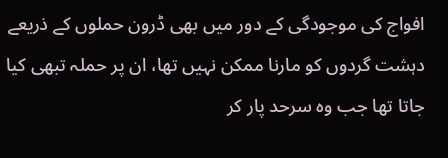افواج کی موجودگی کے دور میں بھی ڈرون حملوں کے ذریعے دہشت گردوں کو مارنا ممکن نہیں تھا، ان پر حملہ تبھی کیا جاتا تھا جب وہ سرحد پار کر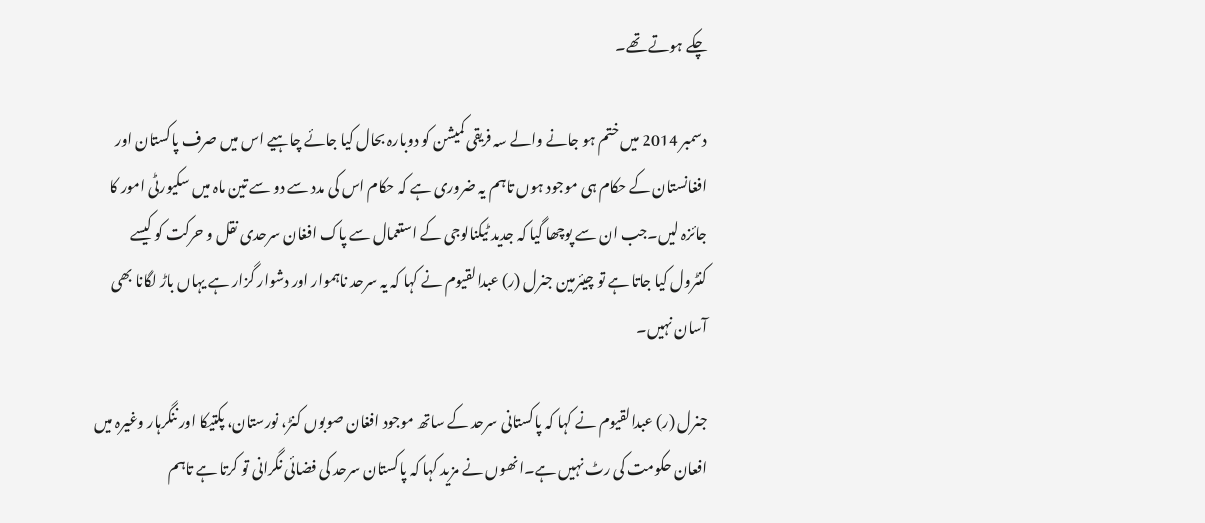چکے ہوتے تھے۔

دسمبر 2014 میں ختم ہو جانے والے سہ فریقی کمیشن کو دوبارہ بحال کیا جائے چاہیے اس میں صرف پاکستان اور افغانستان کے حکام ہی موجود ہوں تاہم یہ ضروری ہے کہ حکام اس کی مدد سے دو سے تین ماہ میں سکیورٹی امور کا جائزہ لیں۔جب ان سے پوچھا گیا کہ جدید ٹیکنالوجی کے استعمال سے پاک افغان سرحدی نقل و حرکت کو کیسے کنٹرول کیا جاتا ہے تو چیئرمین جنرل (ر) عبدالقیوم نے کہا کہ یہ سرحد ناہموار اور دشوار گزار ہے یہاں باڑ لگانا بھی آسان نہیں۔

جنرل (ر) عبدالقیوم نے کہا کہ پاکستانی سرحد کے ساتھ موجود افغان صوبوں کنڑ، نورستان، پکتیکا اور ننگرہار وغیرہ میں افعان حکومت کی رٹ نہیں ہے۔انھوں نے مزید کہا کہ پاکستان سرحد کی فضائی نگرانی تو کرتا ہے تاہم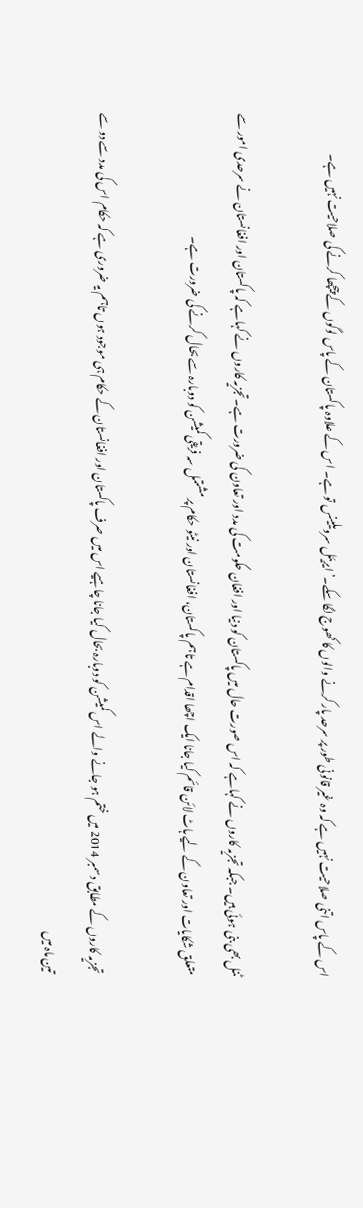اس کے پاس اتنی صلاحیت نہیں ہے کہ وہ غیر قانونی طور پر سرحد پار کرنے والوں کا کھوج لگا سکے۔’ایریئل سرویلینس تو ہے۔ اس کے علاوہ پاکستان کے پاس لوگوں کے پیچھا کرنے کی صلاحیت نہیں ہے۔

ٹنل بھی بنی ہوئی ہیں۔ جبکہ تجزیہ کاروں نے کہاہے کہ اس صورت حال میں پاکستان کو دنیا اور افغان حکومت کی مدد اور تعاون کی ضرورت ہے۔تجزیہ کاروں نے کہاہے کہ پاکستان اور افغانستان نے سرحدی امور سے متعلق شکایات اور تعاون کے لیے ہاٹ لائن قائم کیا جانا ایک اچھا اقدام ہے تاہم پاکستان، افغانستان اور نیٹو حکام پر مشتمل سہ فریقی کمیشن کو دوبارہ سے بحال کرنے کی ضرورت ہے۔

تجزیہ کاروں کے مطابق دسمبر 2014 میں ختم ہو جانے والے اس کمیشن کو دوبارہ بحال کیا جانا چاہیے اس میں صرف پاکستان اور افغانستان کے حکام ہی موجود ہوں تاہم یہ ضروری ہے کہ حکام اس کی مدد سے دو سے تین ماہ میں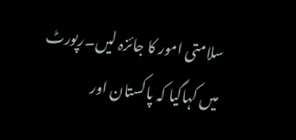سلامتی امور کا جائزہ لیں۔رپورٹ میں کہاگیا کہ پاکستان اور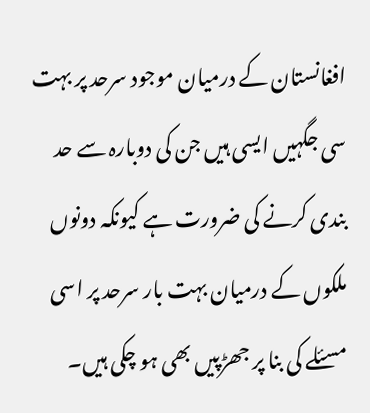افغانستان کے درمیان موجود سرحد پر بہت سی جگہیں ایسی ہیں جن کی دوبارہ سے حد بندی کرنے کی ضرورت ہے کیونکہ دونوں ملکوں کے درمیان بہت بار سرحد پر اسی مسئلے کی بنا پر جھڑپیں بھی ہو چکی ہیں۔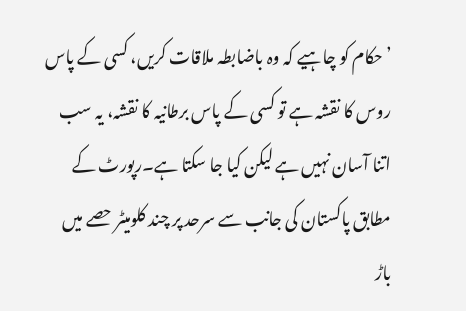’حکام کو چاہیے کہ وہ باضابطہ ملاقات کریں، کسی کے پاس روس کا نقشہ ہے تو کسی کے پاس برطانیہ کا نقشہ، یہ سب اتنا آسان نہیں ہے لیکن کیا جا سکتا ہے۔رپورٹ کے مطابق پاکستان کی جانب سے سرحد پر چند کلومیٹر حصے میں باڑ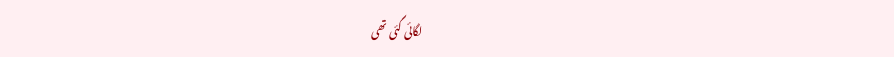لگائی گئی تھی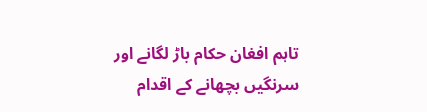تاہم افغان حکام باڑ لگانے اور سرنگیں بچھانے کے اقدام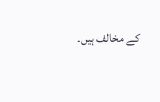کے مخالف ہیں۔